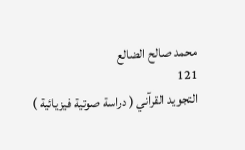محمد صالح الضالع
121
التجويد القرآني ( دراسة صوتية فيزيائية )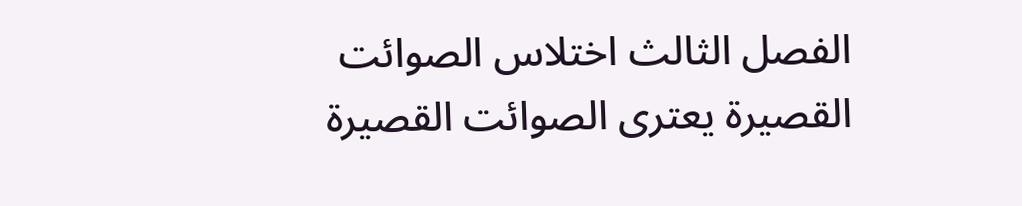الفصل الثالث اختلاس الصوائت القصيرة يعترى الصوائت القصيرة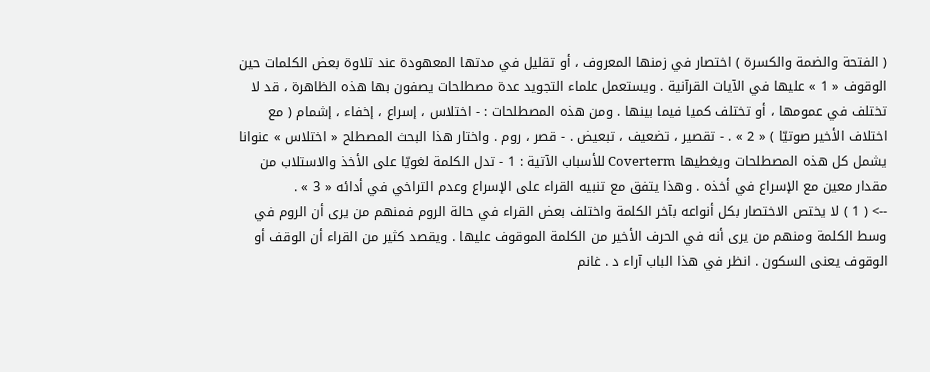( الفتحة والضمة والكسرة ) اختصار في زمنها المعروف ، أو تقليل في مدتها المعهودة عند تلاوة بعض الكلمات حين الوقوف « 1 » عليها في الآيات القرآنية . ويستعمل علماء التجويد عدة مصطلحات يصفون بها هذه الظاهرة ، قد لا تختلف في عمومها ، أو تختلف كميا فيما بينها . ومن هذه المصطلحات : - اختلاس ، إسراع ، إخفاء ، إشمام ( مع اختلاف الأخير صوتيّا ) « 2 » . - تقصير ، تضعيف ، تبعيض . - قصر ، روم . واختار هذا البحث المصطلح « اختلاس » عنوانا يشمل كل هذه المصطلحات ويغطيها Coverterm للأسباب الآتية : 1 - تدل الكلمة لغويّا على الأخذ والاستلاب من مقدار معين مع الإسراع في أخذه . وهذا يتفق مع تنبيه القراء على الإسراع وعدم التراخي في أدائه « 3 » .
--> ( 1 ) لا يختص الاختصار بكل أنواعه بآخر الكلمة واختلف بعض القراء في حالة الروم فمنهم من يرى أن الروم في وسط الكلمة ومنهم من يرى أنه في الحرف الأخير من الكلمة الموقوف عليها . ويقصد كثير من القراء أن الوقف أو الوقوف يعنى السكون . انظر في هذا الباب آراء د . غانم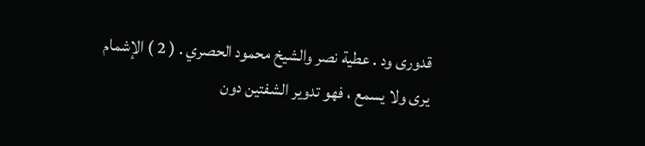قدورى ود . عطية نصر والشيخ محمود الحصري . ( 2 ) الإشمام يرى ولا يسمع ، فهو تدوير الشفتين دون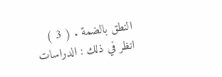النطق بالضمة . ( 3 ) انظر في ذلك : الدراسات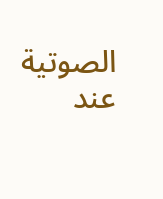الصوتية عند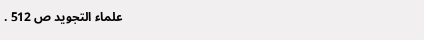علماء التجويد ص 512 .